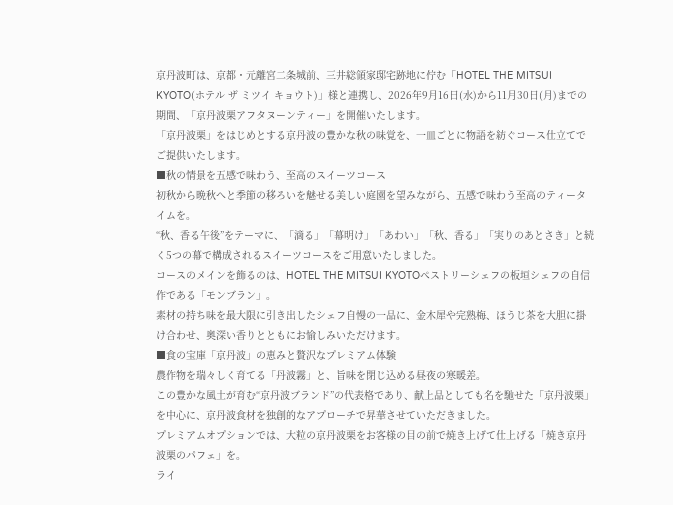京丹波町は、京都・元離宮二条城前、三井総領家邸宅跡地に佇む「HOTEL THE MITSUI KYOTO(ホテル ザ ミツイ キョウト)」様と連携し、2026年9月16日(水)から11月30日(月)までの期間、「京丹波栗アフタヌーンティー」を開催いたします。
「京丹波栗」をはじめとする京丹波の豊かな秋の味覚を、一皿ごとに物語を紡ぐコース仕立てでご提供いたします。
■秋の情景を五感で味わう、至高のスイーツコース
初秋から晩秋へと季節の移ろいを魅せる美しい庭園を望みながら、五感で味わう至高のティータイムを。
“秋、香る午後”をテーマに、「滴る」「幕明け」「あわい」「秋、香る」「実りのあとさき」と続く5つの幕で構成されるスイーツコースをご用意いたしました。
コースのメインを飾るのは、HOTEL THE MITSUI KYOTOペストリーシェフの板垣シェフの自信作である「モンブラン」。
素材の持ち味を最大限に引き出したシェフ自慢の一品に、金木犀や完熟梅、ほうじ茶を大胆に掛け合わせ、奥深い香りとともにお愉しみいただけます。
■食の宝庫「京丹波」の恵みと贅沢なプレミアム体験
農作物を瑞々しく育てる「丹波霧」と、旨味を閉じ込める昼夜の寒暖差。
この豊かな風土が育む“京丹波ブランド”の代表格であり、献上品としても名を馳せた「京丹波栗」を中心に、京丹波食材を独創的なアプローチで昇華させていただきました。
プレミアムオプションでは、大粒の京丹波栗をお客様の目の前で焼き上げて仕上げる「焼き京丹波栗のパフェ」を。
ライ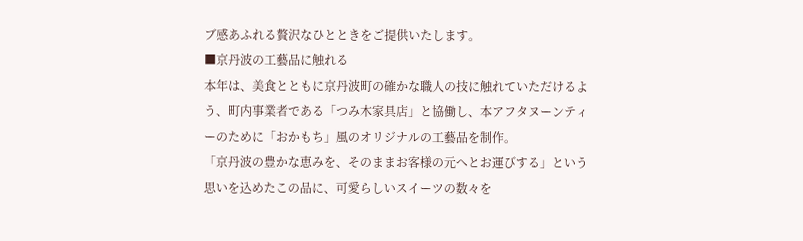ブ感あふれる贅沢なひとときをご提供いたします。
■京丹波の工藝品に触れる
本年は、美食とともに京丹波町の確かな職人の技に触れていただけるよう、町内事業者である「つみ木家具店」と協働し、本アフタヌーンティーのために「おかもち」風のオリジナルの工藝品を制作。
「京丹波の豊かな恵みを、そのままお客様の元へとお運びする」という思いを込めたこの品に、可愛らしいスイーツの数々を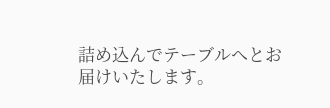詰め込んでテーブルへとお届けいたします。